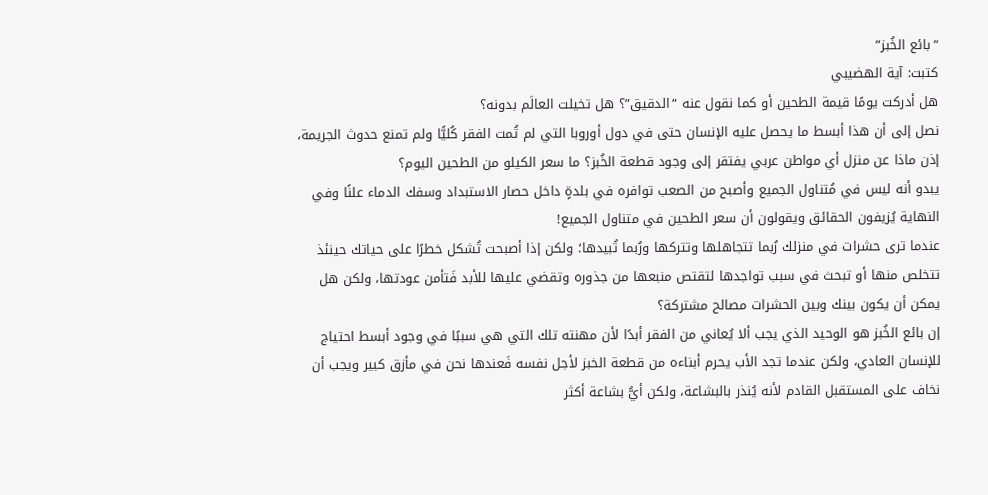“بائع الخُبز”
كتبت: آية الهضيبي
هل أدركت يومًا قيمة الطحين أو كما نقول عنه “الدقيق”؟ هل تخيلت العالَم بدونه؟
نصل إلى أن هذا أبسط ما يحصل عليه الإنسان حتى في دول أوروبا التي لم تُمت الفقر كُليًّا ولم تمنع حدوث الجريمة، إذن ماذا عن منزل أي مواطن عربي يفتقر إلى وجود قطعة الخُبز؟ ما سعر الكيلو من الطحين اليوم؟
يبدو أنه ليس في مُتناول الجميع وأصبح من الصعب توافره في بلدةٍ داخل حصار الاستبداد وسفك الدماء علنًا وفي النهاية يُزيفون الحقائق ويقولون أن سعر الطحين في متناول الجميع!
عندما ترى حشرات في منزلك رُبما تتجاهلها وتتركها ورُبما تُبيدها؛ ولكن إذا أصبحت تُشكل خطرًا على حياتك حينئذ تتخلص منها أو تبحث في سبب تواجدها لتقتص منبعها من جذوره وتقضي عليها للأبد فَتأمن عودتها، ولكن هل يمكن أن يكون بينك وبين الحشرات مصالح مشتركة؟
إن بائع الخُبز هو الوحيد الذي يجب ألا يُعاني من الفقر أبدًا لأن مهنته تلك التي هي سببًا في وجود أبسط احتياج للإنسان العادي، ولكن عندما تجد الأب يحرم أبناءه من قطعة الخبز لأجل نفسه فَعندها نحن في مأزق كبير ويجب أن نخاف على المستقبل القادم لأنه يُنذر بالبشاعة، ولكن أيُّ بشاعة أكثر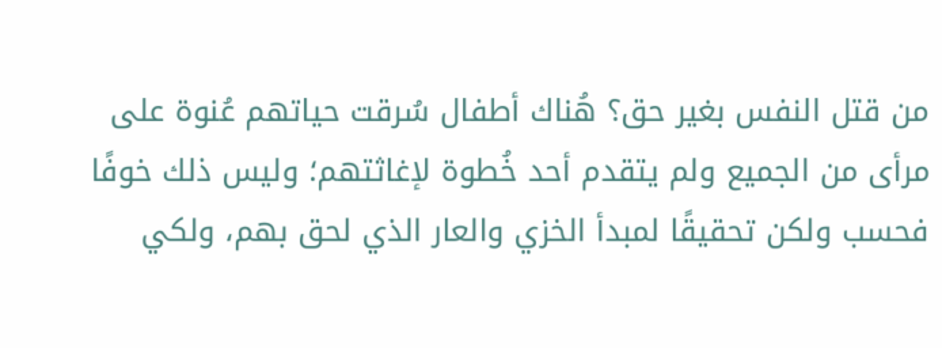من قتل النفس بغير حق؟ هُناك أطفال سُرقت حياتهم عُنوة على مرأى من الجميع ولم يتقدم أحد خُطوة لإغاثتهم؛ وليس ذلك خوفًا فحسب ولكن تحقيقًا لمبدأ الخزي والعار الذي لحق بهم، ولكي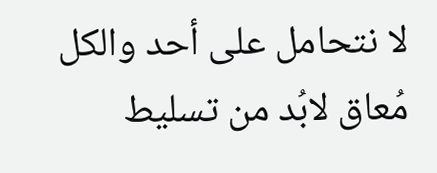لا نتحامل على أحد والكل مُعاق لابُد من تسليط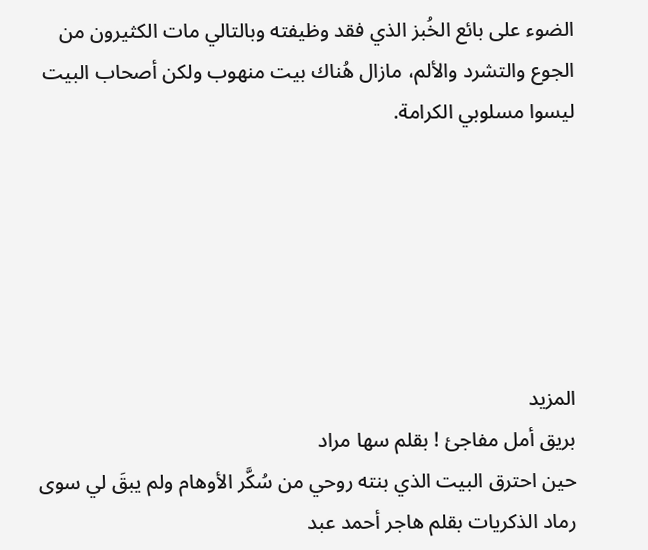الضوء على بائع الخُبز الذي فقد وظيفته وبالتالي مات الكثيرون من الجوع والتشرد والألم، مازال هُناك بيت منهوب ولكن أصحاب البيت ليسوا مسلوبي الكرامة.






المزيد
بريق أمل مفاجئ ! بقلم سها مراد
حين احترق البيت الذي بنته روحي من سُكَّر الأوهام ولم يبقَ لي سوى رماد الذكريات بقلم هاجر أحمد عبد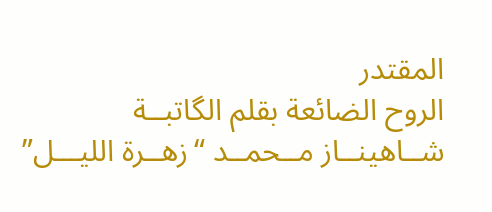المقتدر
الروح الضائعة بقلم الگاتبــة شــاهينــاز مــحمــد “زهــرة الليـــل”